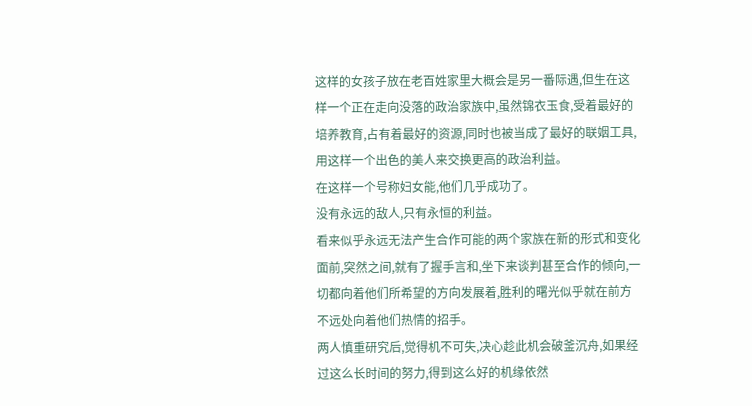这样的女孩子放在老百姓家里大概会是另一番际遇,但生在这样一个正在走向没落的政治家族中,虽然锦衣玉食,受着最好的培养教育,占有着最好的资源,同时也被当成了最好的联姻工具,用这样一个出色的美人来交换更高的政治利益。
在这样一个号称妇女能,他们几乎成功了。
没有永远的敌人,只有永恒的利益。
看来似乎永远无法产生合作可能的两个家族在新的形式和变化面前,突然之间,就有了握手言和,坐下来谈判甚至合作的倾向,一切都向着他们所希望的方向发展着,胜利的曙光似乎就在前方不远处向着他们热情的招手。
两人慎重研究后,觉得机不可失,决心趁此机会破釜沉舟,如果经过这么长时间的努力,得到这么好的机缘依然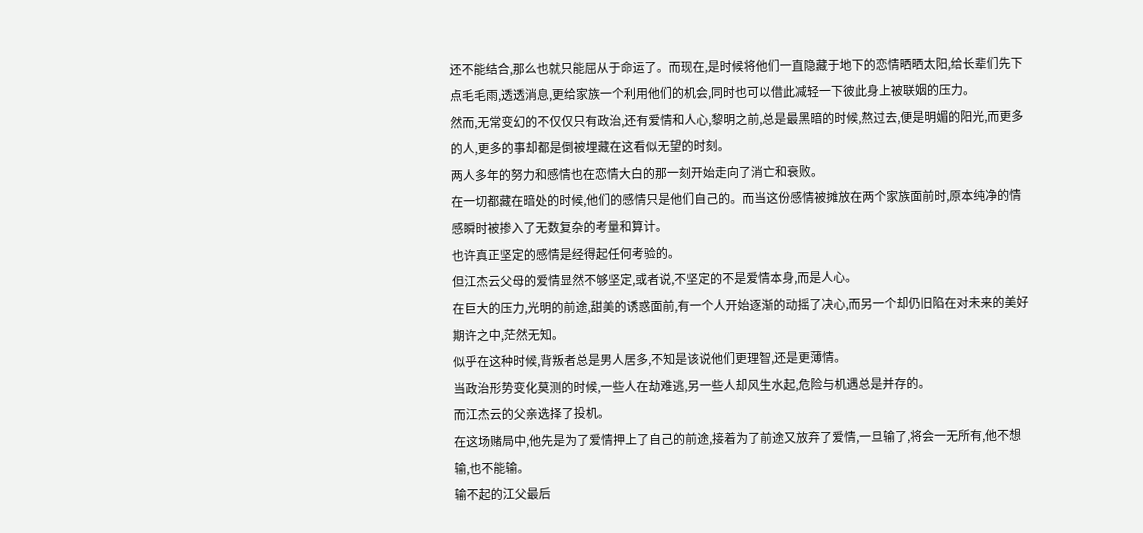还不能结合,那么也就只能屈从于命运了。而现在,是时候将他们一直隐藏于地下的恋情晒晒太阳,给长辈们先下点毛毛雨,透透消息,更给家族一个利用他们的机会,同时也可以借此减轻一下彼此身上被联姻的压力。
然而,无常变幻的不仅仅只有政治,还有爱情和人心,黎明之前,总是最黑暗的时候,熬过去,便是明媚的阳光,而更多的人,更多的事却都是倒被埋藏在这看似无望的时刻。
两人多年的努力和感情也在恋情大白的那一刻开始走向了消亡和衰败。
在一切都藏在暗处的时候,他们的感情只是他们自己的。而当这份感情被摊放在两个家族面前时,原本纯净的情感瞬时被掺入了无数复杂的考量和算计。
也许真正坚定的感情是经得起任何考验的。
但江杰云父母的爱情显然不够坚定,或者说,不坚定的不是爱情本身,而是人心。
在巨大的压力,光明的前途,甜美的诱惑面前,有一个人开始逐渐的动摇了决心,而另一个却仍旧陷在对未来的美好期许之中,茫然无知。
似乎在这种时候,背叛者总是男人居多,不知是该说他们更理智,还是更薄情。
当政治形势变化莫测的时候,一些人在劫难逃,另一些人却风生水起,危险与机遇总是并存的。
而江杰云的父亲选择了投机。
在这场赌局中,他先是为了爱情押上了自己的前途,接着为了前途又放弃了爱情,一旦输了,将会一无所有,他不想输,也不能输。
输不起的江父最后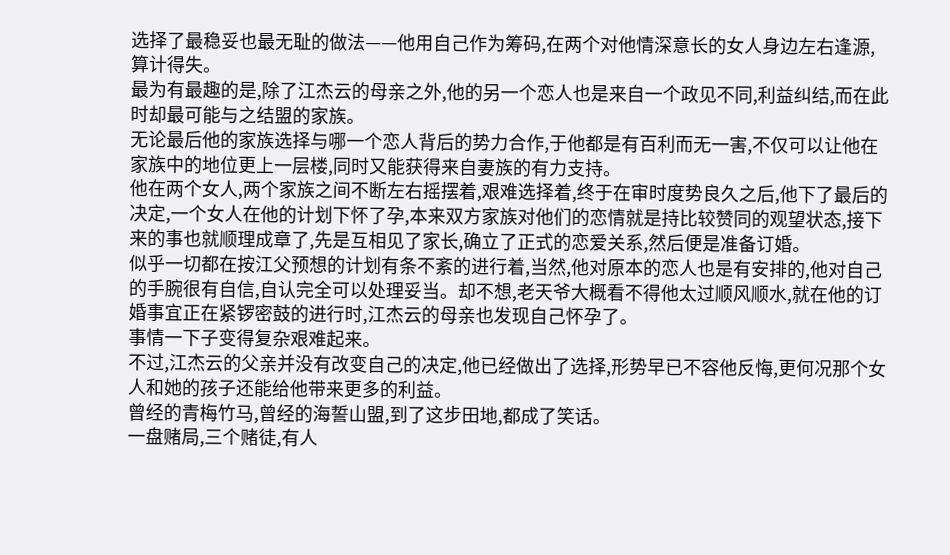选择了最稳妥也最无耻的做法——他用自己作为筹码,在两个对他情深意长的女人身边左右逢源,算计得失。
最为有最趣的是,除了江杰云的母亲之外,他的另一个恋人也是来自一个政见不同,利益纠结,而在此时却最可能与之结盟的家族。
无论最后他的家族选择与哪一个恋人背后的势力合作,于他都是有百利而无一害,不仅可以让他在家族中的地位更上一层楼,同时又能获得来自妻族的有力支持。
他在两个女人,两个家族之间不断左右摇摆着,艰难选择着,终于在审时度势良久之后,他下了最后的决定,一个女人在他的计划下怀了孕,本来双方家族对他们的恋情就是持比较赞同的观望状态,接下来的事也就顺理成章了,先是互相见了家长,确立了正式的恋爱关系,然后便是准备订婚。
似乎一切都在按江父预想的计划有条不紊的进行着,当然,他对原本的恋人也是有安排的,他对自己的手腕很有自信,自认完全可以处理妥当。却不想,老天爷大概看不得他太过顺风顺水,就在他的订婚事宜正在紧锣密鼓的进行时,江杰云的母亲也发现自己怀孕了。
事情一下子变得复杂艰难起来。
不过,江杰云的父亲并没有改变自己的决定,他已经做出了选择,形势早已不容他反悔,更何况那个女人和她的孩子还能给他带来更多的利益。
曾经的青梅竹马,曾经的海誓山盟,到了这步田地,都成了笑话。
一盘赌局,三个赌徒,有人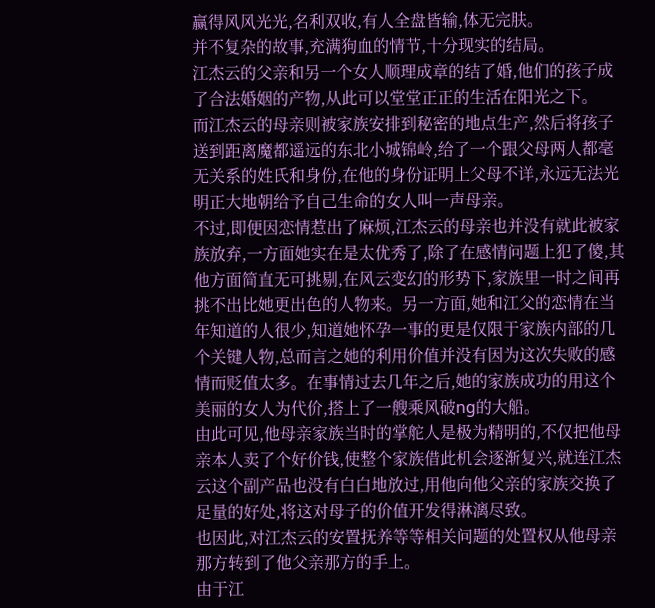赢得风风光光,名利双收,有人全盘皆输,体无完肤。
并不复杂的故事,充满狗血的情节,十分现实的结局。
江杰云的父亲和另一个女人顺理成章的结了婚,他们的孩子成了合法婚姻的产物,从此可以堂堂正正的生活在阳光之下。
而江杰云的母亲则被家族安排到秘密的地点生产,然后将孩子送到距离魔都遥远的东北小城锦岭,给了一个跟父母两人都毫无关系的姓氏和身份,在他的身份证明上父母不详,永远无法光明正大地朝给予自己生命的女人叫一声母亲。
不过,即便因恋情惹出了麻烦,江杰云的母亲也并没有就此被家族放弃,一方面她实在是太优秀了,除了在感情问题上犯了傻,其他方面简直无可挑剔,在风云变幻的形势下,家族里一时之间再挑不出比她更出色的人物来。另一方面,她和江父的恋情在当年知道的人很少,知道她怀孕一事的更是仅限于家族内部的几个关键人物,总而言之她的利用价值并没有因为这次失败的感情而贬值太多。在事情过去几年之后,她的家族成功的用这个美丽的女人为代价,搭上了一艘乘风破ng的大船。
由此可见,他母亲家族当时的掌舵人是极为精明的,不仅把他母亲本人卖了个好价钱,使整个家族借此机会逐渐复兴,就连江杰云这个副产品也没有白白地放过,用他向他父亲的家族交换了足量的好处,将这对母子的价值开发得淋漓尽致。
也因此,对江杰云的安置抚养等等相关问题的处置权从他母亲那方转到了他父亲那方的手上。
由于江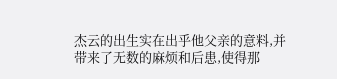杰云的出生实在出乎他父亲的意料,并带来了无数的麻烦和后患,使得那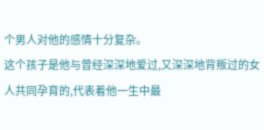个男人对他的感情十分复杂。
这个孩子是他与曾经深深地爱过,又深深地背叛过的女人共同孕育的,代表着他一生中最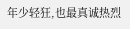年少轻狂,也最真诚热烈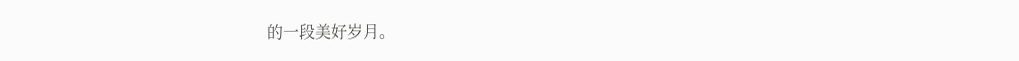的一段美好岁月。